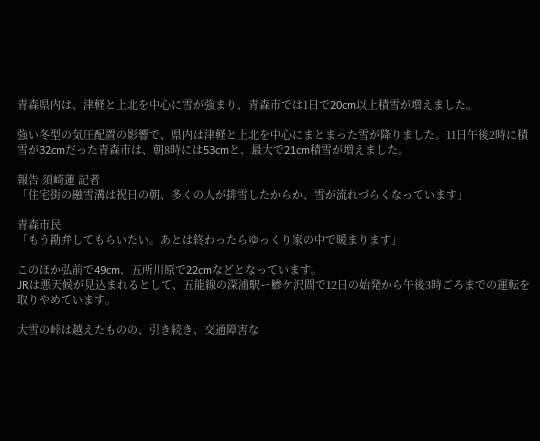青森県内は、津軽と上北を中心に雪が強まり、青森市では1日で20cm以上積雪が増えました。

強い冬型の気圧配置の影響で、県内は津軽と上北を中心にまとまった雪が降りました。11日午後2時に積雪が32cmだった青森市は、朝8時には53cmと、最大で21cm積雪が増えました。

報告 須崎蓮 記者
「住宅街の融雪溝は祝日の朝、多くの人が排雪したからか、雪が流れづらくなっています」

青森市民
「もう勘弁してもらいたい。あとは終わったらゆっくり家の中で暖まります」

このほか弘前で49cm、五所川原で22cmなどとなっています。
JRは悪天候が見込まれるとして、五能線の深浦駅ー鰺ケ沢間で12日の始発から午後3時ごろまでの運転を取りやめています。

大雪の峠は越えたものの、引き続き、交通障害な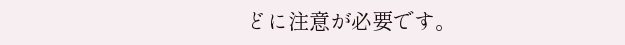どに注意が必要です。